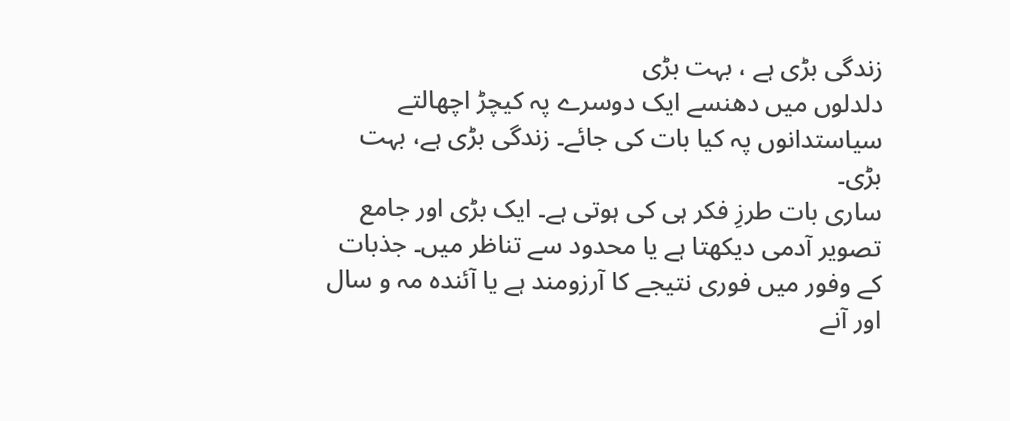زندگی بڑی ہے ، بہت بڑی
دلدلوں میں دھنسے ایک دوسرے پہ کیچڑ اچھالتے سیاستدانوں پہ کیا بات کی جائے۔ زندگی بڑی ہے، بہت بڑی۔
ساری بات طرزِ فکر ہی کی ہوتی ہے۔ ایک بڑی اور جامع تصویر آدمی دیکھتا ہے یا محدود سے تناظر میں۔ جذبات کے وفور میں فوری نتیجے کا آرزومند ہے یا آئندہ مہ و سال اور آنے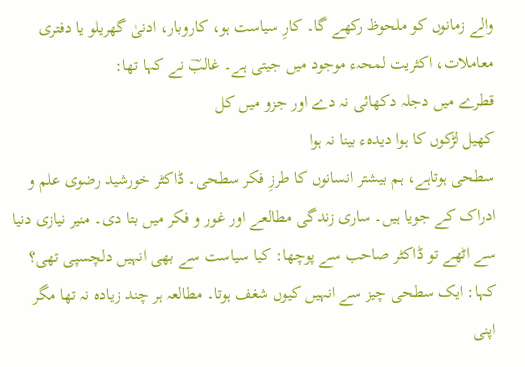والے زمانوں کو ملحوظ رکھے گا۔ کارِ سیاست ہو، کاروبار، ادنیٰ گھریلو یا دفتری معاملات، اکثریت لمحہء موجود میں جیتی ہے۔ غالبؔ نے کہا تھا:
قطرے میں دجلہ دکھائی نہ دے اور جزو میں کل
کھیل لڑکوں کا ہوا دیدہء بینا نہ ہوا
سطحی ہوتاہے، ہم بیشتر انسانوں کا طرزِ فکر سطحی۔ ڈاکٹر خورشید رضوی علم و ادراک کے جویا ہیں۔ ساری زندگی مطالعے اور غور و فکر میں بتا دی۔ منیر نیازی دنیا سے اٹھے تو ڈاکٹر صاحب سے پوچھا: کیا سیاست سے بھی انہیں دلچسپی تھی؟ کہا: ایک سطحی چیز سے انہیں کیوں شغف ہوتا۔ مطالعہ ہر چند زیادہ نہ تھا مگر اپنی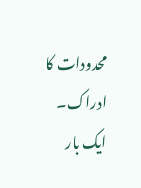محدودات کا ادراک۔ ایک بار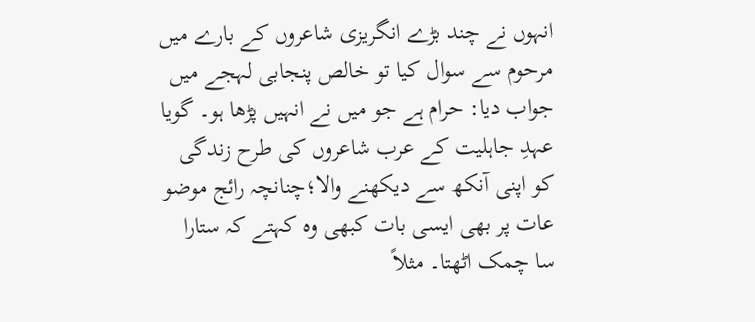انہوں نے چند بڑے انگریزی شاعروں کے بارے میں مرحوم سے سوال کیا تو خالص پنجابی لہجے میں جواب دیا: حرام ہے جو میں نے انہیں پڑھا ہو۔ گویا عہدِ جاہلیت کے عرب شاعروں کی طرح زندگی کو اپنی آنکھ سے دیکھنے والا؛چنانچہ رائج موضو عات پر بھی ایسی بات کبھی وہ کہتے کہ ستارا سا چمک اٹھتا۔ مثلاً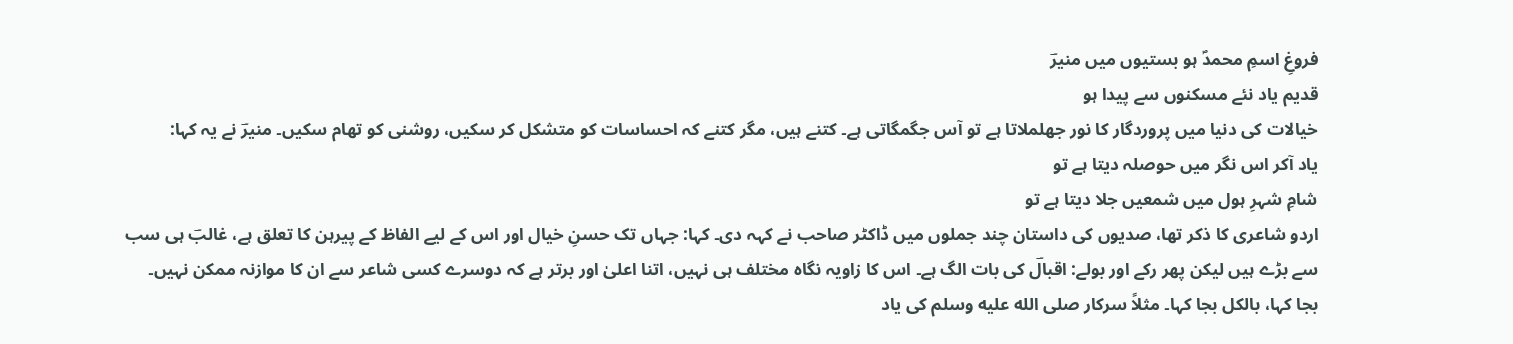فروغِ اسمِ محمدؐ ہو بستیوں میں منیرؔ
قدیم یاد نئے مسکنوں سے پیدا ہو
خیالات کی دنیا میں پروردگار کا نور جھلملاتا ہے تو آس جگمگاتی ہے۔ کتنے ہیں، مگر کتنے کہ احساسات کو متشکل کر سکیں، روشنی کو تھام سکیں۔ منیرؔ نے یہ کہا:
یاد آکر اس نگر میں حوصلہ دیتا ہے تو
شامِ شہرِ ہول میں شمعیں جلا دیتا ہے تو
اردو شاعری کا ذکر تھا، صدیوں کی داستان چند جملوں میں ڈاکٹر صاحب نے کہہ دی۔ کہا: جہاں تک حسنِ خیال اور اس کے لیے الفاظ کے پیرہن کا تعلق ہے، غالبؔ ہی سب سے بڑے ہیں لیکن پھر رکے اور بولے: اقبالؔ کی بات الگ ہے۔ اس کا زاویہ نگاہ مختلف ہی نہیں، اتنا اعلیٰ اور برتر ہے کہ دوسرے کسی شاعر سے ان کا موازنہ ممکن نہیں۔ بجا کہا، بالکل بجا کہا۔ مثلاً سرکار صلى الله عليه وسلم کی یاد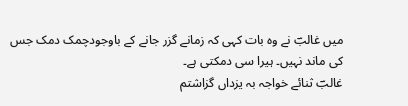میں غالبؔ نے وہ بات کہی کہ زمانے گزر جانے کے باوجودچمک دمک جس کی ماند نہیں۔ ہیرا سی دمکتی ہے۔
غالبؔ ثنائے خواجہ بہ یزداں گزاشتم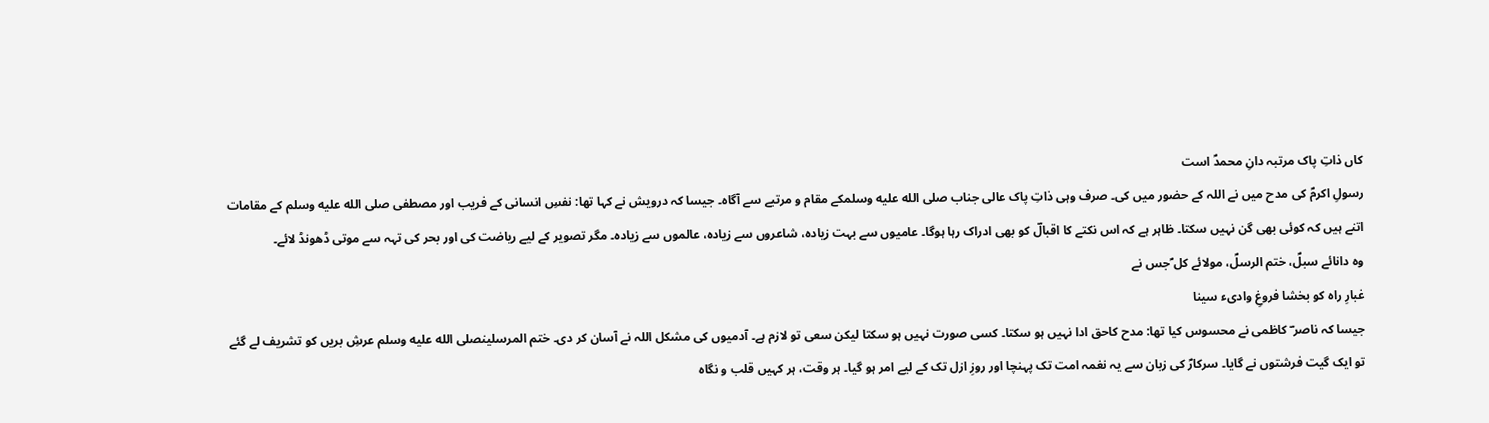کاں ذاتِ پاک مرتبہ دانِ محمدؐ است
رسولِ اکرمؐ کی مدح میں نے اللہ کے حضور میں کی۔ صرف وہی ذاتِ پاک عالی جناب صلى الله عليه وسلمکے مقام و مرتبے سے آگاہ۔ جیسا کہ درویش نے کہا تھا: نفسِ انسانی کے فریب اور مصطفی صلى الله عليه وسلم کے مقامات اتنے ہیں کہ کوئی بھی گن نہیں سکتا۔ ظاہر ہے کہ اس نکتے کا اقبالؔ کو بھی ادراک رہا ہوگا۔ عامیوں سے بہت زیادہ، شاعروں سے زیادہ، عالموں سے زیادہ۔ مگر تصویر کے لیے ریاضت کی اور بحر کی تہہ سے موتی ڈھونڈ لائے۔
وہ دانائے سبلؐ، ختم الرسلؐ، مولائے کل ؐجس نے
غبارِ راہ کو بخشا فروغِ وادیء سینا
جیسا کہ ناصر ؔ کاظمی نے محسوس کیا تھا: مدح کاحق ادا نہیں ہو سکتا۔ کسی صورت نہیں ہو سکتا لیکن سعی تو لازم ہے۔ آدمیوں کی مشکل اللہ نے آسان کر دی۔ ختم المرسلینصلى الله عليه وسلم عرشِ بریں کو تشریف لے گئے تو ایک گیت فرشتوں نے گایا۔ سرکارؐ کی زبان سے یہ نغمہ امت تک پہنچا اور روزِ ازل تک کے لیے امر ہو گیا۔ ہر وقت، ہر کہیں قلب و نگاہ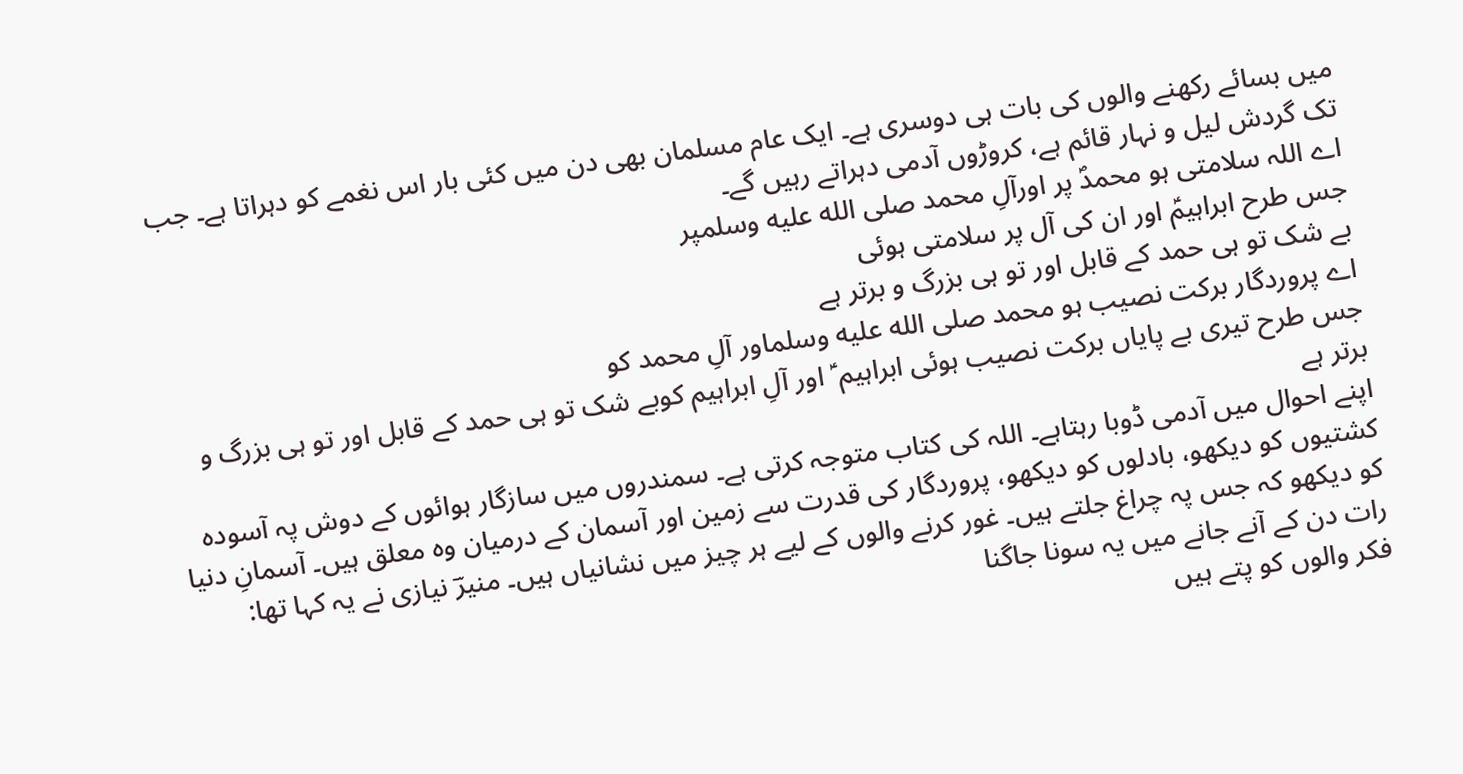میں بسائے رکھنے والوں کی بات ہی دوسری ہے۔ ایک عام مسلمان بھی دن میں کئی بار اس نغمے کو دہراتا ہے۔ جب تک گردش لیل و نہار قائم ہے، کروڑوں آدمی دہراتے رہیں گے۔
اے اللہ سلامتی ہو محمدؐ پر اورآلِ محمد صلى الله عليه وسلمپر
جس طرح ابراہیمؑ اور ان کی آل پر سلامتی ہوئی
بے شک تو ہی حمد کے قابل اور تو ہی بزرگ و برتر ہے
اے پروردگار برکت نصیب ہو محمد صلى الله عليه وسلماور آلِ محمد کو
جس طرح تیری بے پایاں برکت نصیب ہوئی ابراہیم ؑ اور آلِ ابراہیم کوبے شک تو ہی حمد کے قابل اور تو ہی بزرگ و برتر ہے
اپنے احوال میں آدمی ڈوبا رہتاہے۔ اللہ کی کتاب متوجہ کرتی ہے۔ سمندروں میں سازگار ہوائوں کے دوش پہ آسودہ کشتیوں کو دیکھو، بادلوں کو دیکھو، پروردگار کی قدرت سے زمین اور آسمان کے درمیان وہ معلق ہیں۔ آسمانِ دنیا کو دیکھو کہ جس پہ چراغ جلتے ہیں۔ غور کرنے والوں کے لیے ہر چیز میں نشانیاں ہیں۔ منیرؔ نیازی نے یہ کہا تھا:
رات دن کے آنے جانے میں یہ سونا جاگنا
فکر والوں کو پتے ہیں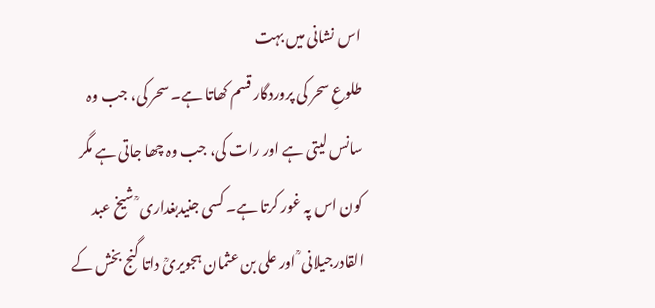اس نشانی میں بہت
طلوعِ سحر کی پروردگار قسم کھاتا ہے۔ سحر کی، جب وہ سانس لیتی ہے اور رات کی، جب وہ چھا جاتی ہے مگر کون اس پہ غور کرتا ہے۔ کسی جنیدبغداری ؒ شیخ عبد القادرجیلانی ؒ اور علی بن عثمان ہجویریؒ داتا گنج بخش کے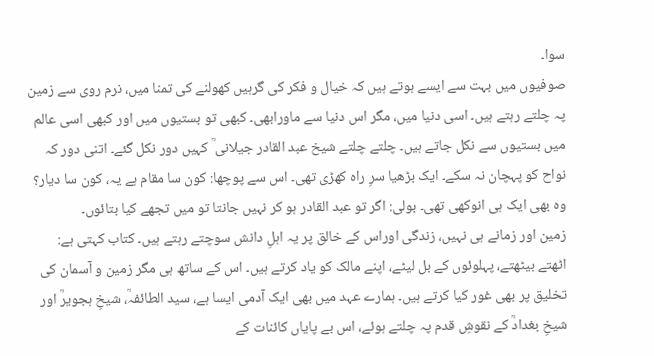سوا۔
صوفیوں میں بہت سے ایسے ہوتے ہیں کہ خیال و فکر کی گرہیں کھولنے کی تمنا میں، نرم روی سے زمین پہ چلتے رہتے ہیں۔ اسی دنیا میں، مگر اس دنیا سے ماورابھی۔ کبھی تو بستیوں میں اور کبھی اسی عالم میں بستیوں سے نکل جاتے ہیں۔ چلتے چلتے شیخ عبد القادر جیلانی ؒ کہیں دور نکل گئے۔ اتنی دور کہ نواح کو پہچان نہ سکے۔ ایک بڑھیا سرِ راہ کھڑی تھی۔ اس سے پوچھا: کون سا مقام ہے یہ، کون سا دیار؟ وہ بھی ایک ہی انوکھی تھی۔ بولی: اگر تو عبد القادر ہو کر نہیں جانتا تو میں تجھے کیا بتائوں۔
زمین اور زمانے ہی نہیں، زندگی اوراس کے خالق پر یہ اہلِ دانش سوچتے رہتے ہیں۔ کتاب کہتی ہے: اٹھتے بیٹھتے، پہلوئوں کے بل لیٹے، اپنے مالک کو یاد کرتے ہیں۔ اس کے ساتھ ہی مگر زمین و آسمان کی تخلیق پر بھی غور کیا کرتے ہیں۔ ہمارے عہد میں بھی ایک آدمی ایسا ہے، سید الطائفہؒ، شیخِ ہجویرؒ اور شیخِ بغدادؒ کے نقوشِ قدم پہ چلتے ہوئے، اس بے پایاں کائنات کے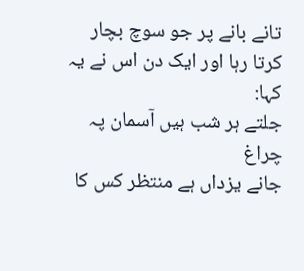تانے بانے پر جو سوچ بچار کرتا رہا اور ایک دن اس نے یہ کہا:
جلتے ہر شب ہیں آسمان پہ چراغ
جانے یزداں ہے منتظر کس کا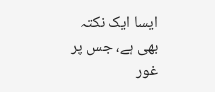ایسا ایک نکتہ بھی ہے، جس پر غور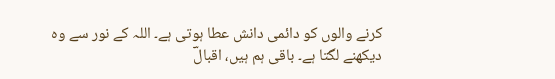کرنے والوں کو دائمی دانش عطا ہوتی ہے۔ اللہ کے نور سے وہ دیکھنے لگتا ہے۔ باقی ہم ہیں، اقبالؔ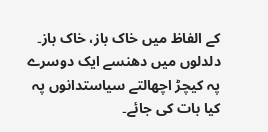کے الفاظ میں خاک باز، خاک باز۔ دلدلوں میں دھنسے ایک دوسرے پہ کیچڑ اچھالتے سیاستدانوں پہ کیا بات کی جائے۔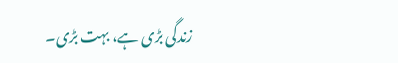زندگی بڑی ہے، بہت بڑی۔